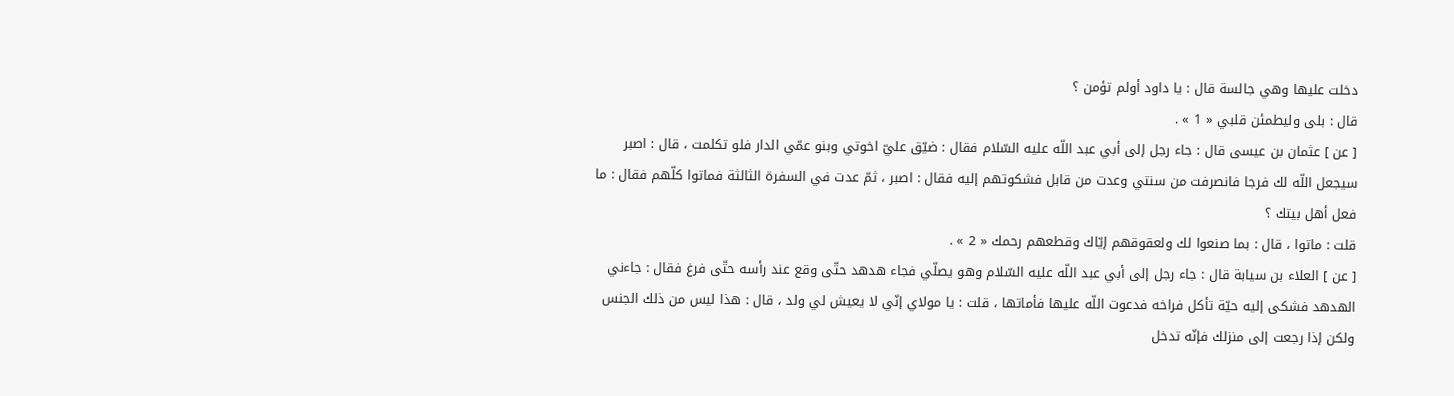دخلت عليها وهي جالسة قال : يا داود أولم تؤمن ؟
قال : بلى وليطمئن قلبي « 1 » .
[ عن ] عثمان بن عيسى قال : جاء رجل إلى أبي عبد اللّه عليه السّلام فقال : ضيّق عليّ اخوتي وبنو عمّي الدار فلو تكلمت ، قال : اصبر سيجعل اللّه لك فرجا فانصرفت من سنتي وعدت من قابل فشكوتهم إليه فقال : اصبر ، ثمّ عدت في السفرة الثالثة فماتوا كلّهم فقال : ما فعل أهل بيتك ؟
قلت : ماتوا ، قال : بما صنعوا لك ولعقوقهم إيّاك وقطعهم رحمك « 2 » .
[ عن ] العلاء بن سيابة قال : جاء رجل إلى أبي عبد اللّه عليه السّلام وهو يصلّي فجاء هدهد حتّى وقع عند رأسه حتّى فرغ فقال : جاءني الهدهد فشكى إليه حيّة تأكل فراخه فدعوت اللّه عليها فأماتها ، قلت : يا مولاي إنّي لا يعيش لي ولد ، قال : هذا ليس من ذلك الجنس ولكن إذا رجعت إلى منزلك فإنّه تدخل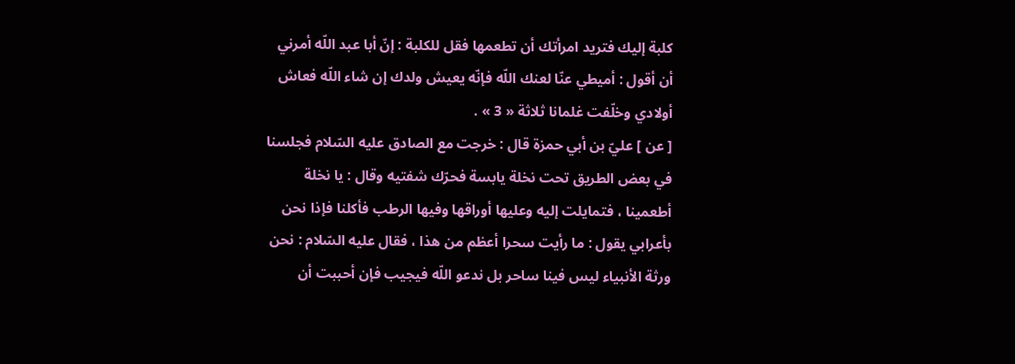كلبة إليك فتريد امرأتك أن تطعمها فقل للكلبة : إنّ أبا عبد اللّه أمرني أن أقول : أميطي عنّا لعنك اللّه فإنّه يعيش ولدك إن شاء اللّه فعاش أولادي وخلّفت غلمانا ثلاثة « 3 » .
[ عن ] عليّ بن أبي حمزة قال : خرجت مع الصادق عليه السّلام فجلسنا في بعض الطريق تحت نخلة يابسة فحرّك شفتيه وقال : يا نخلة أطعمينا ، فتمايلت إليه وعليها أوراقها وفيها الرطب فأكلنا فإذا نحن بأعرابي يقول : ما رأيت سحرا أعظم من هذا ، فقال عليه السّلام : نحن ورثة الأنبياء ليس فينا ساحر بل ندعو اللّه فيجيب فإن أحببت أن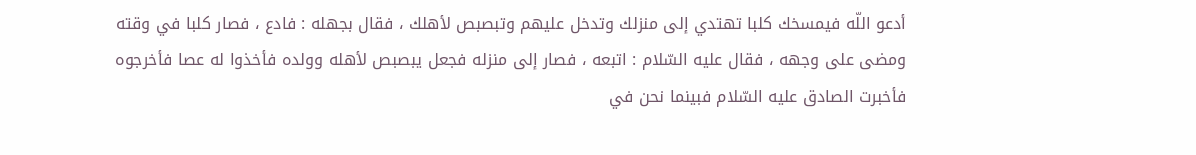أدعو اللّه فيمسخك كلبا تهتدي إلى منزلك وتدخل عليهم وتبصبص لأهلك ، فقال بجهله : فادع ، فصار كلبا في وقته ومضى على وجهه ، فقال عليه السّلام : اتبعه ، فصار إلى منزله فجعل يبصبص لأهله وولده فأخذوا له عصا فأخرجوه فأخبرت الصادق عليه السّلام فبينما نحن في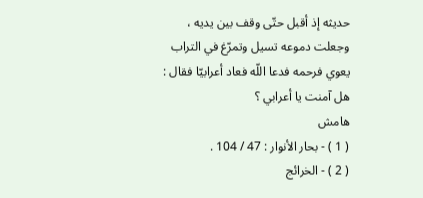حديثه إذ أقبل حتّى وقف بين يديه ، وجعلت دموعه تسيل وتمرّغ في التراب يعوي فرحمه فدعا اللّه فعاد أعرابيّا فقال : هل آمنت يا أعرابي ؟
هامش
( 1 ) - بحار الأنوار : 47 / 104 .
( 2 ) - الخرائج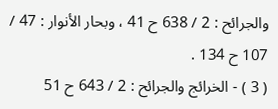والجرائح : 2 / 638 ح 41 ، وبحار الأنوار : 47 / 107 ح 134 .
( 3 ) - الخرائج والجرائح : 2 / 643 ح 51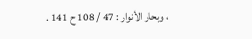، وبحار الأنوار : 47 / 108 ح 141 .